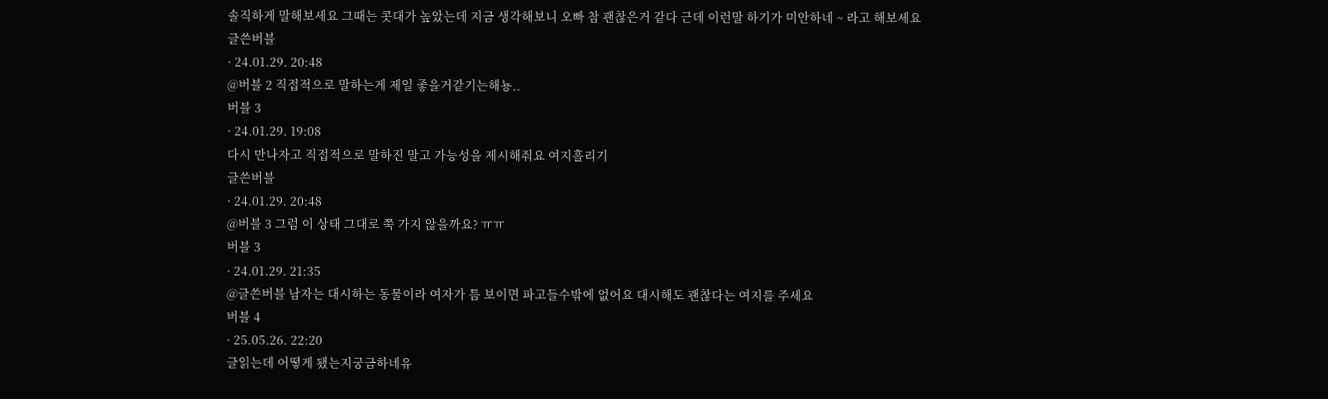솔직하게 말해보세요 그때는 콧대가 높았는데 지금 생각해보니 오빠 참 괜찮은거 같다 근데 이런말 하기가 미안하네 ~ 라고 해보세요
글쓴버블
· 24.01.29. 20:48
@버블 2 직접적으로 말하는게 제일 좋을거같기는해뇽..
버블 3
· 24.01.29. 19:08
다시 만나자고 직접적으로 말하진 말고 가능성을 제시해줘요 여지흘리기
글쓴버블
· 24.01.29. 20:48
@버블 3 그럼 이 상태 그대로 쭉 가지 않을까요? ㅠㅠ
버블 3
· 24.01.29. 21:35
@글쓴버블 남자는 대시하는 동물이라 여자가 틈 보이면 파고들수밖에 없어요 대시해도 괜찮다는 여지를 주세요
버블 4
· 25.05.26. 22:20
글읽는데 어떻게 됐는지궁금하네유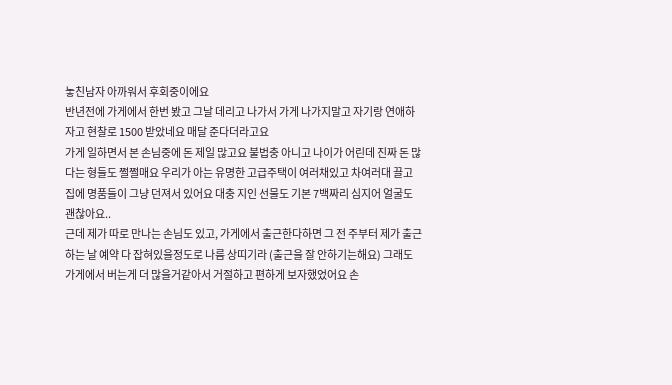놓친남자 아까워서 후회중이에요
반년전에 가게에서 한번 봤고 그날 데리고 나가서 가게 나가지말고 자기랑 연애하자고 현찰로 1500 받았네요 매달 준다더라고요
가게 일하면서 본 손님중에 돈 제일 많고요 불법충 아니고 나이가 어린데 진짜 돈 많다는 형들도 쩔쩔매요 우리가 아는 유명한 고급주택이 여러채있고 차여러대 끌고 집에 명품들이 그냥 던져서 있어요 대충 지인 선물도 기본 7백짜리 심지어 얼굴도 괜찮아요..
근데 제가 따로 만나는 손님도 있고, 가게에서 출근한다하면 그 전 주부터 제가 출근하는 날 예약 다 잡혀있을정도로 나름 상띠기라 (출근을 잘 안하기는해요) 그래도 가게에서 버는게 더 많을거같아서 거절하고 편하게 보자했었어요 손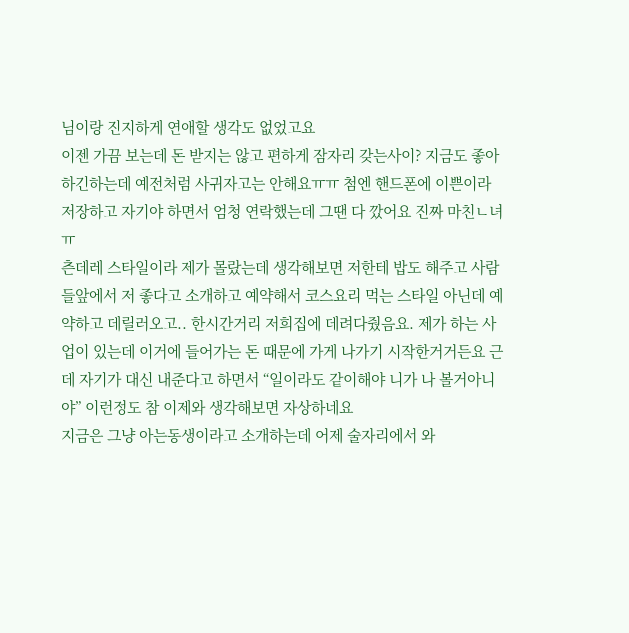님이랑 진지하게 연애할 생각도 없었고요
이젠 가끔 보는데 돈 받지는 않고 편하게 잠자리 갖는사이? 지금도 좋아하긴하는데 예전처럼 사귀자고는 안해요ㅠㅠ 첨엔 핸드폰에 이쁜이라 저장하고 자기야 하면서 엄청 연락했는데 그땐 다 깠어요 진짜 마친ㄴ녀 ㅠ
츤데레 스타일이라 제가 몰랐는데 생각해보면 저한테 밥도 해주고 사람들앞에서 저 좋다고 소개하고 예약해서 코스요리 먹는 스타일 아닌데 예약하고 데릴러오고.. 한시간거리 저희집에 데려다줬음요. 제가 하는 사업이 있는데 이거에 들어가는 돈 때문에 가게 나가기 시작한거거든요 근데 자기가 대신 내준다고 하면서 “일이라도 같이해야 니가 나 볼거아니야” 이런정도 참 이제와 생각해보면 자상하네요
지금은 그냥 아는동생이라고 소개하는데 어제 술자리에서 와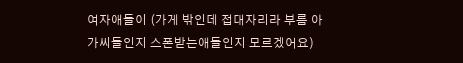여자애들이 (가게 밖인데 접대자리라 부름 아가씨들인지 스폰받는애들인지 모르겠어요)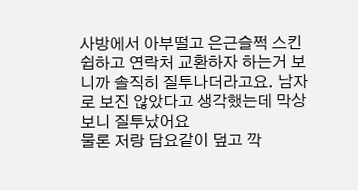사방에서 아부떨고 은근슬쩍 스킨쉽하고 연락처 교환하자 하는거 보니까 솔직히 질투나더라고요. 남자로 보진 않았다고 생각했는데 막상보니 질투났어요
물론 저랑 담요같이 덮고 깍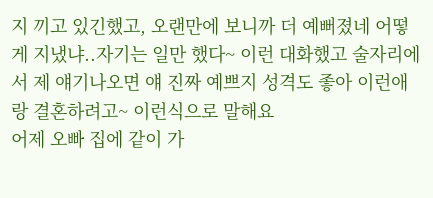지 끼고 있긴했고, 오랜만에 보니까 더 예뻐졌네 어떻게 지냈냐..자기는 일만 했다~ 이런 대화했고 술자리에서 제 얘기나오면 얘 진짜 예쁘지 성격도 좋아 이런애랑 결혼하려고~ 이런식으로 말해요
어제 오빠 집에 같이 가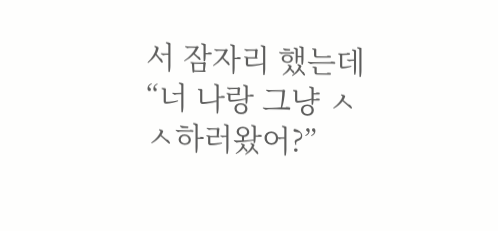서 잠자리 했는데 “너 나랑 그냥 ㅅㅅ하러왔어?”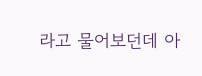라고 물어보던데 아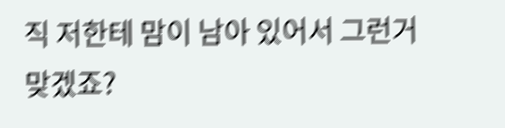직 저한테 맘이 남아 있어서 그런거 맞겠죠?